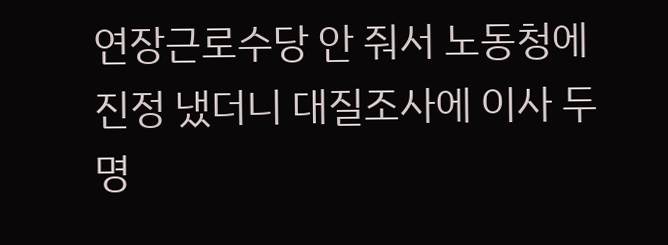연장근로수당 안 줘서 노동청에 진정 냈더니 대질조사에 이사 두명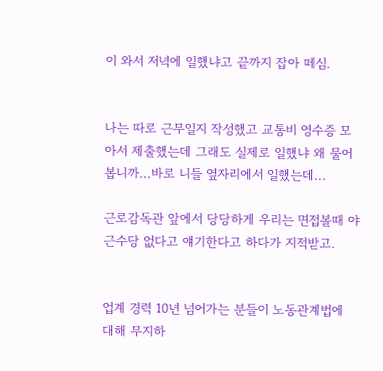이 와서 저녁에 일했냐고 끝까지 잡아 떼심.


나는 따로 근무일지 작성했고 교통비 영수증 모아서 제출했는데 그래도 실제로 일했냐 왜 물어봅니까...바로 니들 옆자리에서 일했는데...

근로감독관 앞에서 당당하게 우리는 면접볼때 야근수당 없다고 얘기한다고 하다가 지적받고.


업계 경력 10년 넘어가는 분들이 노동관계법에 대해 무지하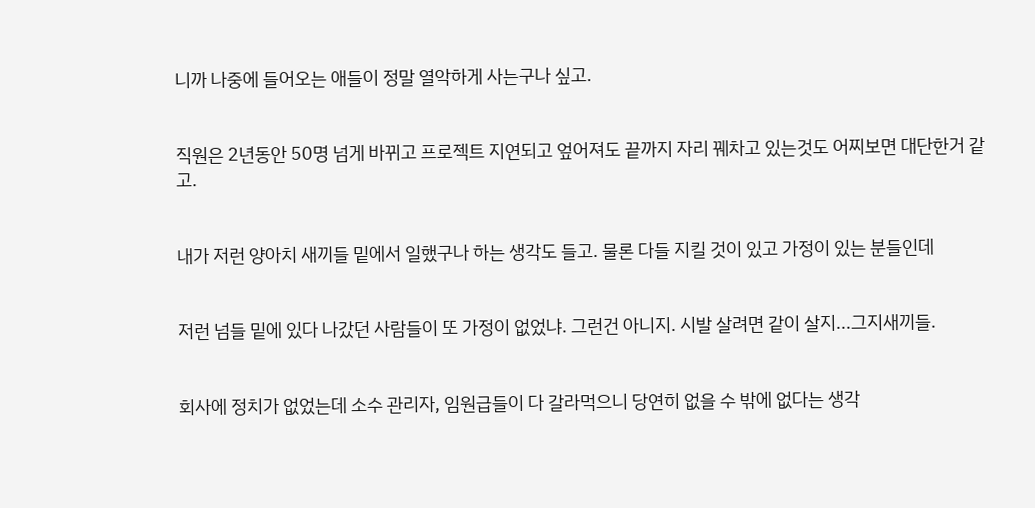니까 나중에 들어오는 애들이 정말 열악하게 사는구나 싶고.


직원은 2년동안 50명 넘게 바뀌고 프로젝트 지연되고 엎어져도 끝까지 자리 꿰차고 있는것도 어찌보면 대단한거 같고.


내가 저런 양아치 새끼들 밑에서 일했구나 하는 생각도 들고. 물론 다들 지킬 것이 있고 가정이 있는 분들인데


저런 넘들 밑에 있다 나갔던 사람들이 또 가정이 없었냐. 그런건 아니지. 시발 살려면 같이 살지...그지새끼들.


회사에 정치가 없었는데 소수 관리자, 임원급들이 다 갈라먹으니 당연히 없을 수 밖에 없다는 생각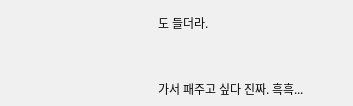도 들더라.


가서 패주고 싶다 진짜. 흑흑...